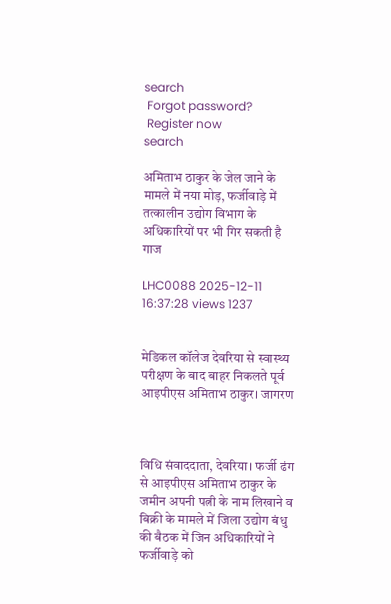search
 Forgot password?
 Register now
search

अमिताभ ठाकुर के जेल जाने के मामले में नया मोड़, फर्जीवाड़े में तत्कालीन उद्योग विभाग के अधिकारियों पर भी गिर सकती है गाज

LHC0088 2025-12-11 16:37:28 views 1237


मेडिकल कॉलेज देवरिया से स्वास्थ्य परीक्षण के बाद बाहर निकलते पूर्व आइपीएस अमिताभ ठाकुर। जागरण



विधि संवाददाता, देवरिया। फर्जी ढंग से आइपीएस अमिताभ ठाकुर के जमीन अपनी पत्नी के नाम लिखाने व बिक्री के मामले में जिला उद्योग बंधु की बैठक में जिन अधिकारियों ने फर्जीवाड़े को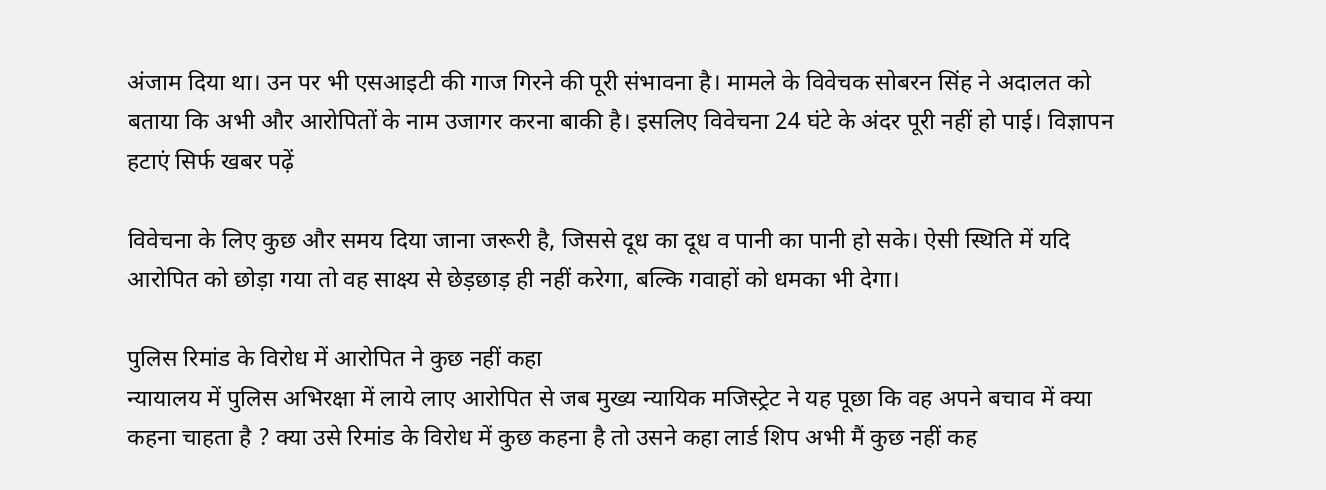अंजाम दिया था। उन पर भी एसआइटी की गाज गिरने की पूरी संभावना है। मामले के विवेचक सोबरन सिंह ने अदालत को बताया कि अभी और आरोपितों के नाम उजागर करना बाकी है। इसलिए विवेचना 24 घंटे के अंदर पूरी नहीं हो पाई। विज्ञापन हटाएं सिर्फ खबर पढ़ें

विवेचना के लिए कुछ और समय दिया जाना जरूरी है, जिससे दूध का दूध व पानी का पानी हो सके। ऐसी स्थिति में यदि आरोपित को छोड़ा गया तो वह साक्ष्य से छेड़छाड़ ही नहीं करेगा, बल्कि गवाहों को धमका भी देगा।

पुलिस रिमांड के विरोध में आरोपित ने कुछ नहीं कहा
न्यायालय में पुलिस अभिरक्षा में लाये लाए आरोपित से जब मुख्य न्यायिक मजिस्ट्रेट ने यह पूछा कि वह अपने बचाव में क्या कहना चाहता है ? क्या उसे रिमांड के विरोध में कुछ कहना है तो उसने कहा लार्ड शिप अभी मैं कुछ नहीं कह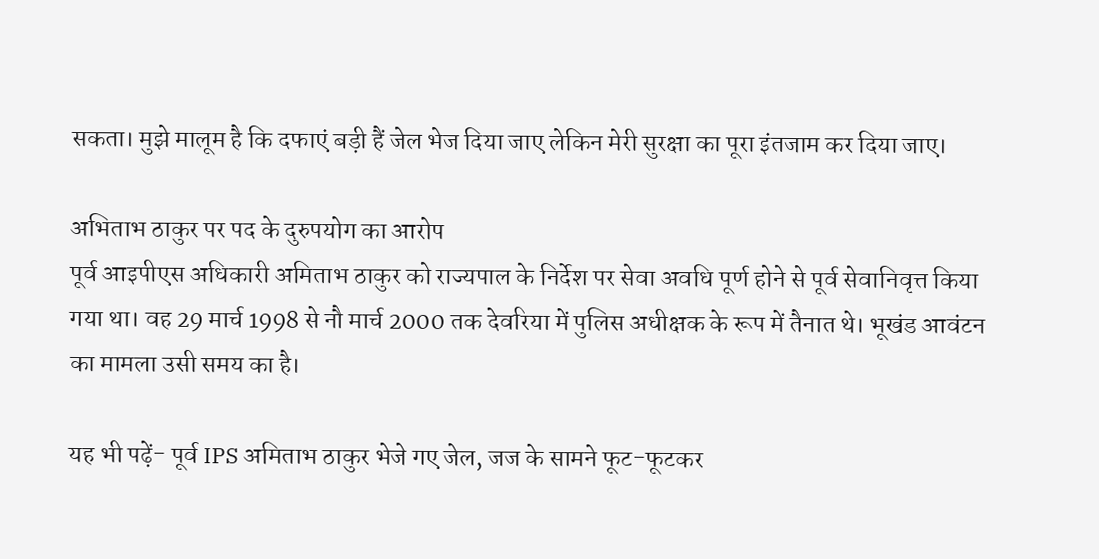सकता। मुझे मालूम है कि दफाएं बड़ी हैं जेल भेज दिया जाए लेकिन मेरी सुरक्षा का पूरा इंतजाम कर दिया जाए।

अभिताभ ठाकुर पर पद के दुरुपयोग का आरोप
पूर्व आइपीएस अधिकारी अमिताभ ठाकुर को राज्यपाल के निर्देश पर सेवा अवधि पूर्ण होने से पूर्व सेवानिवृत्त किया गया था। वह 29 मार्च 1998 से नौ मार्च 2000 तक देवरिया में पुलिस अधीक्षक के रूप में तैनात थे। भूखंड आवंटन का मामला उसी समय का है।

यह भी पढ़ें- पूर्व IPS अमिताभ ठाकुर भेजे गए जेल, जज के सामने फूट-फूटकर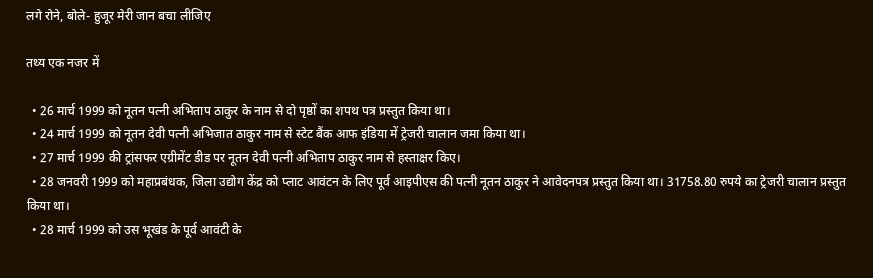लगे रोने, बोले- हुजूर मेरी जान बचा लीजिए

तथ्य एक नजर में

  • 26 मार्च 1999 को नूतन पत्नी अभिताप ठाकुर के नाम से दो पृष्ठों का शपथ पत्र प्रस्तुत किया था।
  • 24 मार्च 1999 को नूतन देवी पत्नी अभिजात ठाकुर नाम से स्टेट बैंक आफ इंडिया में ट्रेजरी चालान जमा किया था।
  • 27 मार्च 1999 की ट्रांसफर एग्रीमेंट डीड पर नूतन देवी पत्नी अभिताप ठाकुर नाम से हस्ताक्षर किए।
  • 28 जनवरी 1999 को महाप्रबंधक, जिला उद्योग केंद्र को प्लाट आवंटन के लिए पूर्व आइपीएस की पत्नी नूतन ठाकुर ने आवेदनपत्र प्रस्तुत किया था। 31758.80 रुपये का ट्रेजरी चालान प्रस्तुत किया था।
  • 28 मार्च 1999 को उस भूखंड के पूर्व आवंटी के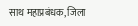साथ महाप्रबंधक, जिला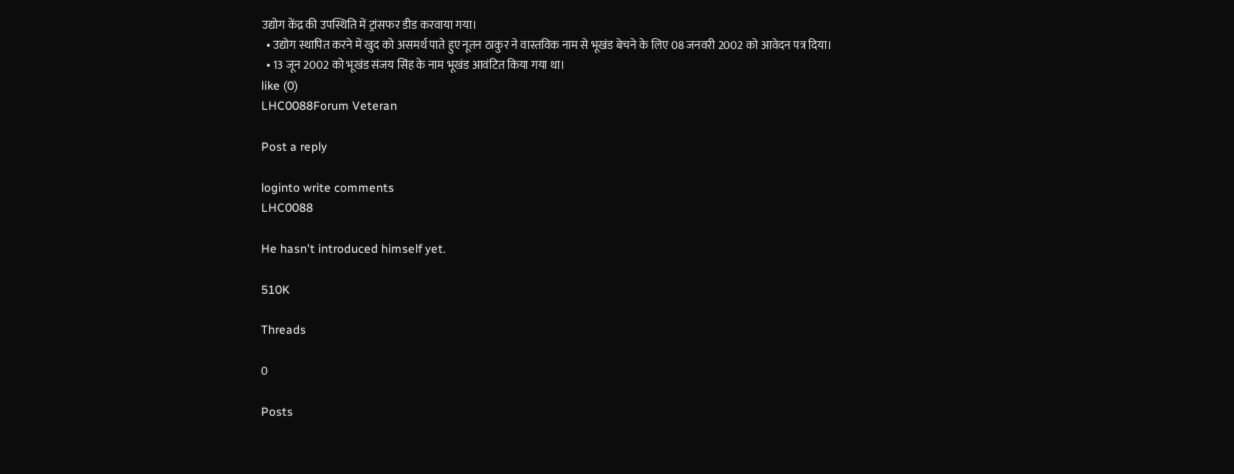उद्योग केंद्र की उपस्थिति में ट्रांसफर डीड करवाया गया।
  • उद्योग स्थापित करने में खुद को असमर्थ पाते हुए नूतन ठाकुर ने वास्तविक नाम से भूखंड बेचने के लिए 08 जनवरी 2002 को आवेदन पत्र दिया।
  • 13 जून 2002 को भूखंड संजय सिंह के नाम भूखंड आवंटित किया गया था।
like (0)
LHC0088Forum Veteran

Post a reply

loginto write comments
LHC0088

He hasn't introduced himself yet.

510K

Threads

0

Posts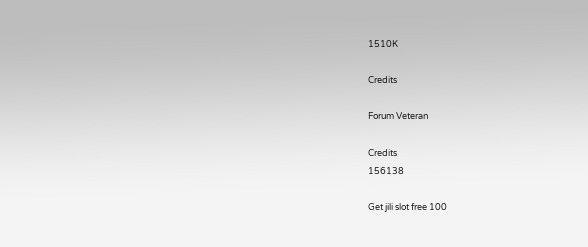1510K

Credits

Forum Veteran

Credits
156138

Get jili slot free 100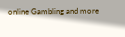online Gambling and more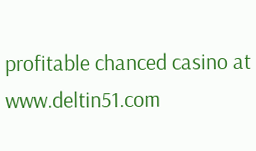profitable chanced casino at www.deltin51.com